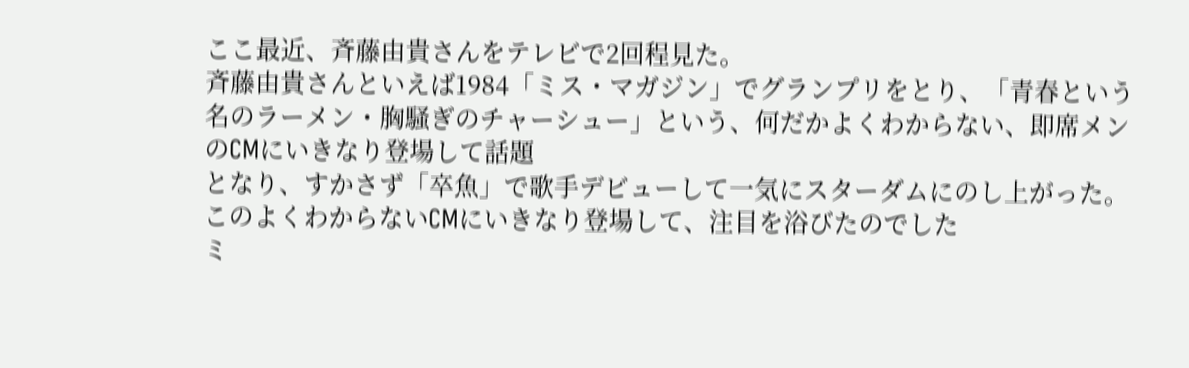ここ最近、斉藤由貴さんをテレビで2回程見た。
斉藤由貴さんといえば1984「ミス・マガジン」でグランプリをとり、「青春という名のラーメン・胸騒ぎのチャーシュー」という、何だかよくわからない、即席メンのCMにいきなり登場して話題
となり、すかさず「卒魚」で歌手デビューして一気にスターダムにのし上がった。
このよくわからないCMにいきなり登場して、注目を浴びたのでした
ミ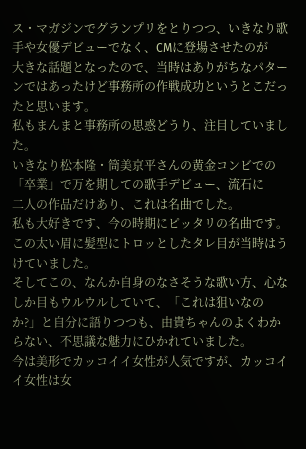ス・マガジンでグランプリをとりつつ、いきなり歌手や女優デビューでなく、CMに登場させたのが
大きな話題となったので、当時はありがちなパターンではあったけど事務所の作戦成功というとこだったと思います。
私もまんまと事務所の思惑どうり、注目していました。
いきなり松本隆・筒美京平さんの黄金コンビでの「卒業」で万を期しての歌手デビュー、流石に
二人の作品だけあり、これは名曲でした。
私も大好きです、今の時期にピッタリの名曲です。
この太い眉に髪型にトロッとしたタレ目が当時はうけていました。
そしてこの、なんか自身のなさそうな歌い方、心なしか目もウルウルしていて、「これは狙いなのか?」と自分に語りつつも、由貴ちゃんのよくわからない、不思議な魅力にひかれていました。
今は美形でカッコイイ女性が人気ですが、カッコイイ女性は女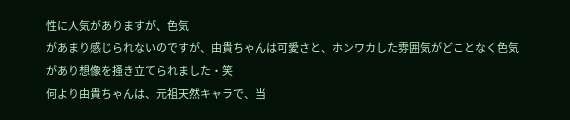性に人気がありますが、色気
があまり感じられないのですが、由貴ちゃんは可愛さと、ホンワカした雰囲気がどことなく色気
があり想像を掻き立てられました・笑
何より由貴ちゃんは、元祖天然キャラで、当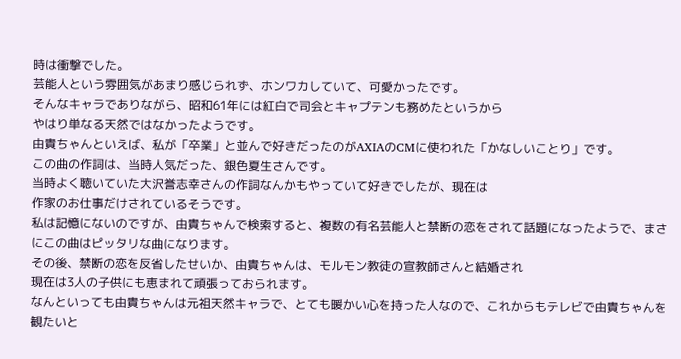時は衝撃でした。
芸能人という雰囲気があまり感じられず、ホンワカしていて、可愛かったです。
そんなキャラでありながら、昭和61年には紅白で司会とキャプテンも務めたというから
やはり単なる天然ではなかったようです。
由貴ちゃんといえば、私が「卒業」と並んで好きだったのがAXIAのCMに使われた「かなしいことり」です。
この曲の作詞は、当時人気だった、銀色夏生さんです。
当時よく聴いていた大沢誉志幸さんの作詞なんかもやっていて好きでしたが、現在は
作家のお仕事だけされているそうです。
私は記憶にないのですが、由貴ちゃんで検索すると、複数の有名芸能人と禁断の恋をされて話題になったようで、まさにこの曲はピッタリな曲になります。
その後、禁断の恋を反省したせいか、由貴ちゃんは、モルモン教徒の宣教師さんと結婚され
現在は3人の子供にも恵まれて頑張っておられます。
なんといっても由貴ちゃんは元祖天然キャラで、とても暖かい心を持った人なので、これからもテレビで由貴ちゃんを観たいと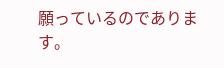願っているのであります。